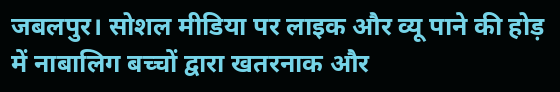जबलपुर। सोशल मीडिया पर लाइक और व्यू पाने की होड़ में नाबालिग बच्चों द्वारा खतरनाक और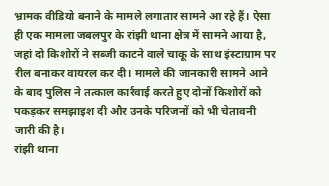भ्रामक वीडियो बनाने के मामले लगातार सामने आ रहे हैं। ऐसा ही एक मामला जबलपुर के रांझी थाना क्षेत्र में सामने आया है, जहां दो किशोरों ने सब्जी काटने वाले चाकू के साथ इंस्टाग्राम पर रील बनाकर वायरल कर दी। मामले की जानकारी सामने आने के बाद पुलिस ने तत्काल कार्रवाई करते हुए दोनों किशोरों को पकड़कर समझाइश दी और उनके परिजनों को भी चेतावनी जारी की है।
रांझी थाना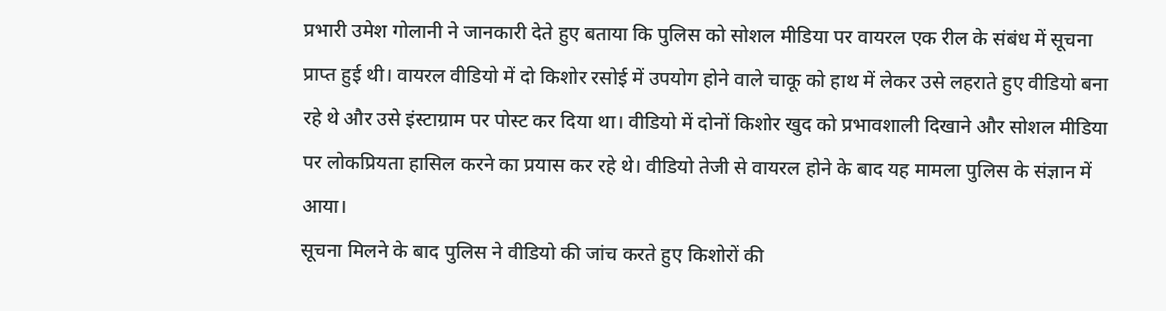प्रभारी उमेश गोलानी ने जानकारी देते हुए बताया कि पुलिस को सोशल मीडिया पर वायरल एक रील के संबंध में सूचना प्राप्त हुई थी। वायरल वीडियो में दो किशोर रसोई में उपयोग होने वाले चाकू को हाथ में लेकर उसे लहराते हुए वीडियो बना रहे थे और उसे इंस्टाग्राम पर पोस्ट कर दिया था। वीडियो में दोनों किशोर खुद को प्रभावशाली दिखाने और सोशल मीडिया पर लोकप्रियता हासिल करने का प्रयास कर रहे थे। वीडियो तेजी से वायरल होने के बाद यह मामला पुलिस के संज्ञान में आया।
सूचना मिलने के बाद पुलिस ने वीडियो की जांच करते हुए किशोरों की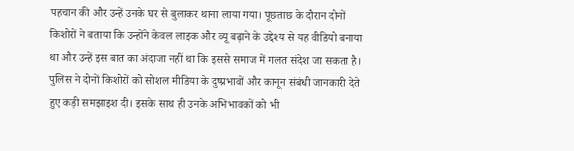पहचान की और उन्हें उनके घर से बुलाकर थाना लाया गया। पूछताछ के दौरान दोनों किशोरों ने बताया कि उन्होंने केवल लाइक और व्यू बढ़ाने के उद्देश्य से यह वीडियो बनाया था और उन्हें इस बात का अंदाजा नहीं था कि इससे समाज में गलत संदेश जा सकता है। पुलिस ने दोनों किशोरों को सोशल मीडिया के दुष्प्रभावों और कानून संबंधी जानकारी देते हुए कड़ी समझाइश दी। इसके साथ ही उनके अभिभावकों को भी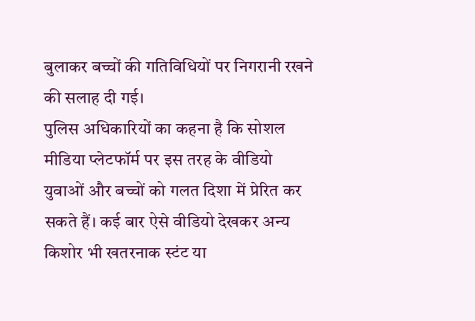बुलाकर बच्चों की गतिविधियों पर निगरानी रखने की सलाह दी गई।
पुलिस अधिकारियों का कहना है कि सोशल मीडिया प्लेटफॉर्म पर इस तरह के वीडियो युवाओं और बच्चों को गलत दिशा में प्रेरित कर सकते हैं। कई बार ऐसे वीडियो देखकर अन्य किशोर भी खतरनाक स्टंट या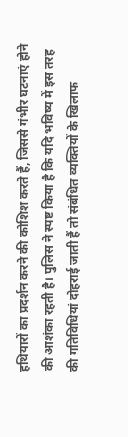हथियारों का प्रदर्शन करने की कोशिश करते हैं, जिससे गंभीर घटनाएं होने की आशंका रहती है। पुलिस ने स्पष्ट किया है कि यदि भविष्य में इस तरह की गतिविधियां दोहराई जाती हैं तो संबंधित व्यक्तियों के खिलाफ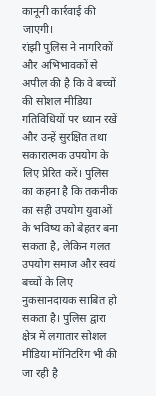कानूनी कार्रवाई की जाएगी।
रांझी पुलिस ने नागरिकों और अभिभावकों से अपील की है कि वे बच्चों की सोशल मीडिया गतिविधियों पर ध्यान रखें और उन्हें सुरक्षित तथा सकारात्मक उपयोग के लिए प्रेरित करें। पुलिस का कहना है कि तकनीक का सही उपयोग युवाओं के भविष्य को बेहतर बना सकता है, लेकिन गलत उपयोग समाज और स्वयं बच्चों के लिए नुकसानदायक साबित हो सकता है। पुलिस द्वारा क्षेत्र में लगातार सोशल मीडिया मॉनिटरिंग भी की जा रही है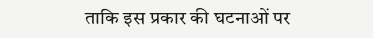ताकि इस प्रकार की घटनाओं पर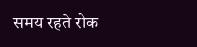समय रहते रोक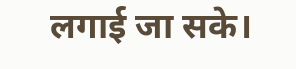लगाई जा सके।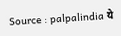Source : palpalindia ये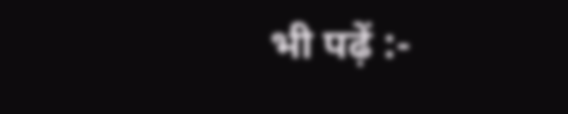भी पढ़ें :-